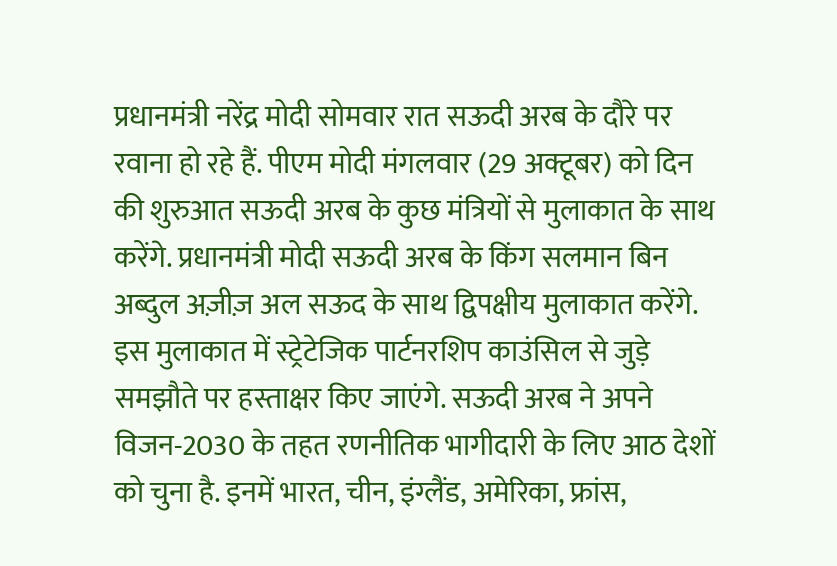प्रधानमंत्री नरेंद्र मोदी सोमवार रात सऊदी अरब के दौरे पर रवाना हो रहे हैं. पीएम मोदी मंगलवार (29 अक्टूबर) को दिन की शुरुआत सऊदी अरब के कुछ मंत्रियों से मुलाकात के साथ करेंगे. प्रधानमंत्री मोदी सऊदी अरब के किंग सलमान बिन अब्दुल अज़ीज़ अल सऊद के साथ द्विपक्षीय मुलाकात करेंगे. इस मुलाकात में स्ट्रेटेजिक पार्टनरशिप काउंसिल से जुड़े समझौते पर हस्ताक्षर किए जाएंगे. सऊदी अरब ने अपने विजन-2030 के तहत रणनीतिक भागीदारी के लिए आठ देशों को चुना है. इनमें भारत, चीन, इंग्लैंड, अमेरिका, फ्रांस,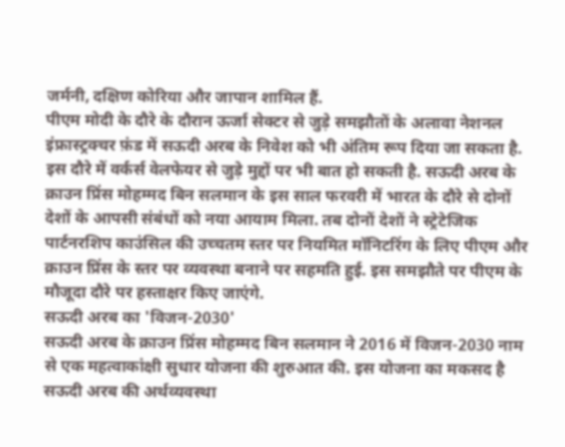जर्मनी, दक्षिण कोरिया और जापान शामिल हैं.
पीएम मोदी के दौरे के दौरान ऊर्जा सेक्टर से जुड़े समझौतों के अलावा नेशनल इंफ्रास्ट्रक्चर फ़ंड में सऊदी अरब के निवेश को भी अंतिम रूप दिया जा सकता है. इस दौरे में वर्कर्स वेलफेयर से जुड़े मुद्दों पर भी बात हो सकती है. सऊदी अरब के क्राउन प्रिंस मोहम्मद बिन सलमान के इस साल फरवरी में भारत के दौरे से दोनों देशों के आपसी संबंधों को नया आयाम मिला. तब दोनों देशों ने स्ट्रेटेजिक पार्टनरशिप काउंसिल की उच्चतम स्तर पर नियमित मॉनिटरिंग के लिए पीएम और क्राउन प्रिंस के स्तर पर व्यवस्था बनाने पर सहमति हुई. इस समझौते पर पीएम के मौजूदा दौरे पर हस्ताक्षर किए जाएंगे.
सऊदी अरब का 'विजन-2030'
सऊदी अरब के क्राउन प्रिंस मोहम्मद बिन सलमान ने 2016 में विजन-2030 नाम से एक महत्वाकांक्षी सुधार योजना की शुरुआत की. इस योजना का मकसद है सऊदी अरब की अर्थव्यवस्था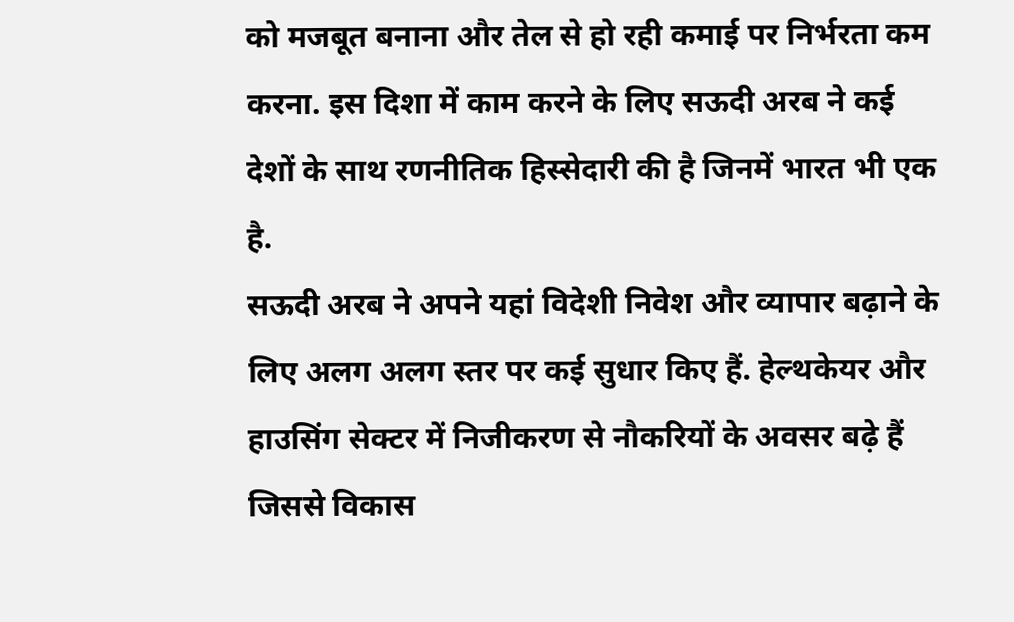को मजबूत बनाना और तेल से हो रही कमाई पर निर्भरता कम करना. इस दिशा में काम करने के लिए सऊदी अरब ने कई देशों के साथ रणनीतिक हिस्सेदारी की है जिनमें भारत भी एक है.
सऊदी अरब ने अपने यहां विदेशी निवेश और व्यापार बढ़ाने के लिए अलग अलग स्तर पर कई सुधार किए हैं. हेल्थकेयर और हाउसिंग सेक्टर में निजीकरण से नौकरियों के अवसर बढ़े हैं जिससे विकास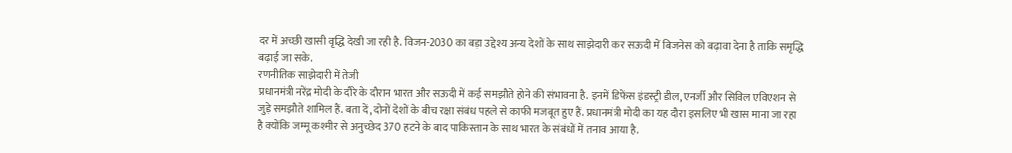दर में अच्छी खासी वृद्धि देखी जा रही है. विजन-2030 का बड़ा उद्देश्य अन्य देशों के साथ साझेदारी कर सऊदी में बिजनेस को बढ़ावा देना है ताकि समृद्धि बढ़ाई जा सके.
रणनीतिक साझेदारी में तेजी
प्रधानमंत्री नरेंद्र मोदी के दौरे के दौरान भारत और सऊदी में कई समझौते होने की संभावना है. इनमें डिफेंस इंडस्ट्री डील, एनर्जी और सिविल एविएशन से जुड़े समझौते शामिल हैं. बता दें, दोनों देशों के बीच रक्षा संबंध पहले से काफी मजबूत हुए हैं. प्रधानमंत्री मोदी का यह दौरा इसलिए भी खास माना जा रहा है क्योंकि जम्मू कश्मीर से अनुच्छेद 370 हटने के बाद पाकिस्तान के साथ भारत के संबंधों में तनाव आया है.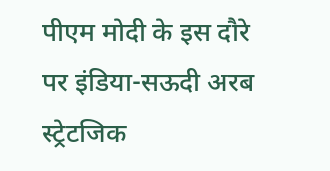पीएम मोदी के इस दौरे पर इंडिया-सऊदी अरब स्ट्रेटजिक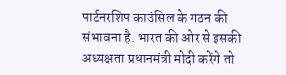पार्टनरशिप काउंसिल के गठन की संभावना है. भारत की ओर से इसकी अध्यक्षता प्रधानमंत्री मोदी करेंगे तो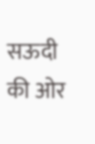सऊदी की ओर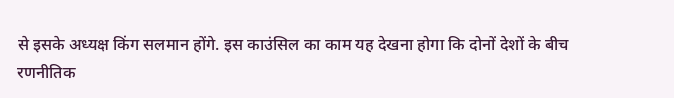से इसके अध्यक्ष किंग सलमान होंगे. इस काउंसिल का काम यह देखना होगा कि दोनों देशों के बीच रणनीतिक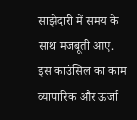साझेदारी में समय के साथ मजबूती आए. इस काउंसिल का काम व्यापारिक और ऊर्जा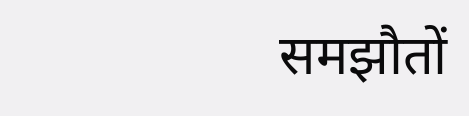समझौतों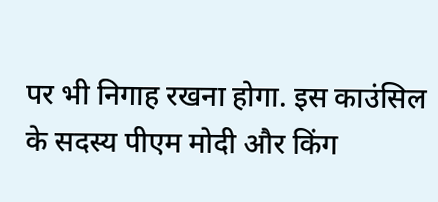पर भी निगाह रखना होगा. इस काउंसिल के सदस्य पीएम मोदी और किंग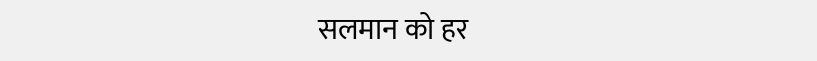सलमान को हर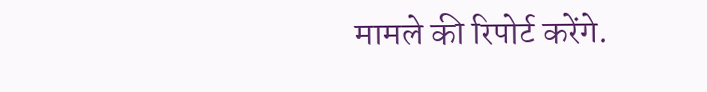मामले की रिपोर्ट करेंगे.